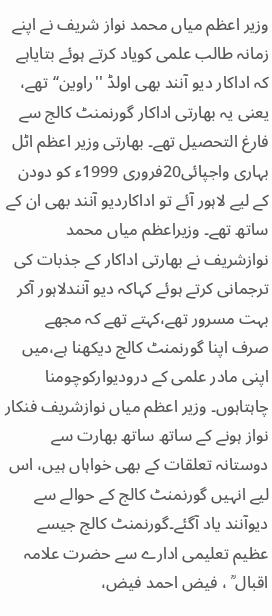وزیر اعظم میاں محمد نواز شریف نے اپنے زمانہ طالب علمی کویاد کرتے ہوئے بتایاہے کہ اداکار دیو آنند بھی اولڈ ''راوین‘‘تھے، یعنی یہ بھارتی اداکار گورنمنٹ کالج سے فارغ التحصیل تھے۔ بھارتی وزیر اعظم اٹل بہاری واجپائی20فروری 1999ء کو دودن کے لیے لاہور آئے تو اداکاردیو آنند بھی ان کے ساتھ تھے۔ وزیراعظم میاں محمد نوازشریف نے بھارتی اداکار کے جذبات کی ترجمانی کرتے ہوئے کہاکہ دیو آنندلاہور آکر بہت مسرور تھے،کہتے تھے کہ مجھے صرف اپنا گورنمنٹ کالج دیکھنا ہے،میں اپنی مادر علمی کے درودیوارکوچومنا چاہتاہوں۔ وزیر اعظم میاں نوازشریف فنکار نواز ہونے کے ساتھ ساتھ بھارت سے دوستانہ تعلقات کے بھی خواہاں ہیں، اس لیے انہیں گورنمنٹ کالج کے حوالے سے دیوآنند یاد آگئے۔گورنمنٹ کالج جیسے عظیم تعلیمی ادارے سے حضرت علامہ اقبال ؒ ، فیض احمد فیض،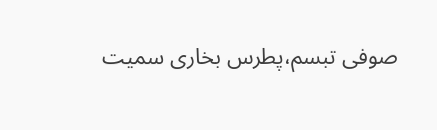صوفی تبسم،پطرس بخاری سمیت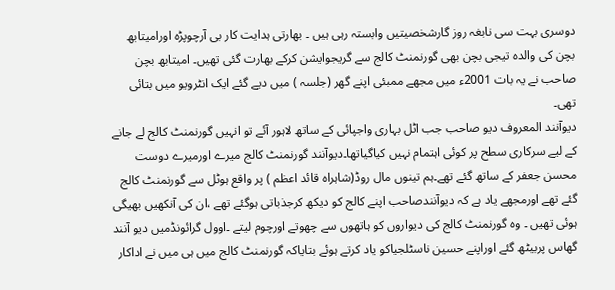دوسری بہت سی نابغہ روز گارشخصیتیں وابستہ رہی ہیں ۔ بھارتی ہدایت کار بی آرچوپڑہ اورامیتابھ بچن کی والدہ تیجی بچن بھی گورنمنٹ کالج سے گریجوایشن کرکے بھارت گئی تھیں۔ امیتابھ بچن صاحب نے یہ بات 2001ء میں مجھے ممبئی اپنے گھر (جلسہ ) میں دیے گئے ایک انٹرویو میں بتائی تھی۔
دیوآنند المعروف دیو صاحب جب اٹل بہاری واجپائی کے ساتھ لاہور آئے تو انہیں گورنمنٹ کالج لے جانے کے لیے سرکاری سطح پر کوئی اہتمام نہیں کیاگیاتھا۔دیوآنند گورنمنٹ کالج میرے اورمیرے دوست محسن جعفر کے ساتھ گئے تھے۔ہم تینوں مال روڈ(شاہراہ قائد اعظم ) پر واقع ہوٹل سے گورنمنٹ کالج گئے تھے اورمجھے یاد ہے کہ دیوآنندصاحب اپنے کالج کو دیکھ کرجذباتی ہوگئے تھے ،ان کی آنکھیں بھیگی ہوئی تھیں ۔ وہ گورنمنٹ کالج کی دیواروں کو ہاتھوں سے چھوتے اورچوم لیتے ۔اوول گرائونڈمیں دیو آنند گھاس پربیٹھ گئے اوراپنے حسین ناسٹلجیاکو یاد کرتے ہوئے بتایاکہ گورنمنٹ کالج میں ہی میں نے اداکار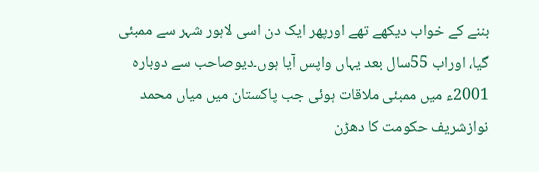بننے کے خواب دیکھے تھے اورپھر ایک دن اسی لاہور شہر سے ممبئی گیا، اوراب 55سال بعد یہاں واپس آیا ہوں۔دیوصاحب سے دوبارہ 2001ء میں ممبئی ملاقات ہوئی جب پاکستان میں میاں محمد نوازشریف حکومت کا دھڑن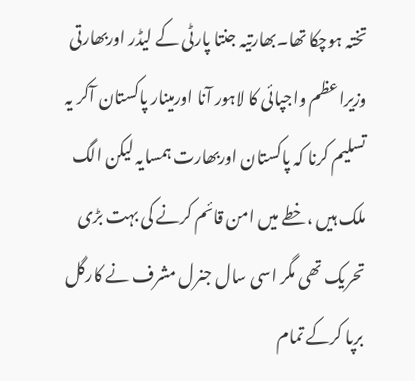تختہ ہوچکا تھا۔بھارتیہ جنتا پارٹی کے لیڈر اوربھارتی وزیراعظم واجپائی کا لاہور آنا اورمینار پاکستان آکر یہ تسلیم کرنا کہ پاکستان اوربھارت ہمسایہ لیکن الگ ملک ہیں ،خطے میں امن قائم کرنے کی بہت بڑی تحریک تھی مگر اسی سال جنرل مشرف نے کارگل برپا کرکے تمام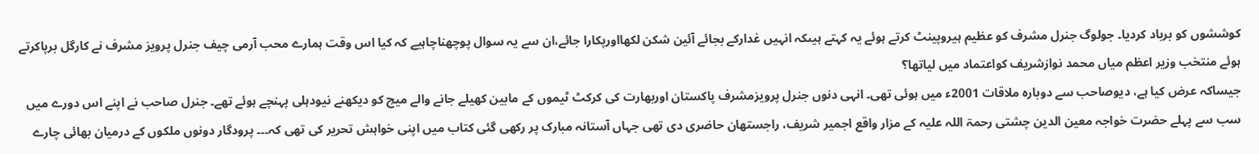کوششوں کو برباد کردیا۔ جولوگ جنرل مشرف کو عظیم ہیروپینٹ کرتے ہوئے یہ کہتے ہیںکہ انہیں غدارکے بجائے آئین شکن لکھااورپکارا جائے،ان سے یہ سوال پوچھناچاہیے کہ کیا اس وقت ہمارے محب آرمی چیف جنرل پرویز مشرف نے کارگل برپاکرتے ہوئے منتخب وزیر اعظم میاں محمد نوازشریف کواعتماد میں لیاتھا؟
جیساکہ عرض کیا ہے، دیوصاحب سے دوبارہ ملاقات 2001ء میں ہوئی تھی۔ انہی دنوں جنرل پرویزمشرف پاکستان اوربھارت کی کرکٹ ٹیموں کے مابین کھیلے جانے والے میچ کو دیکھنے نیودہلی پہنچے ہوئے تھے۔ جنرل صاحب نے اپنے اس دورے میں سب سے پہلے حضرت خواجہ معین الدین چشتی رحمۃ اللہ علیہ کے مزار واقع اجمیر شریف، راجستھان حاضری دی تھی جہاں آستانہ مبارک پر رکھی گئی کتاب میں اپنی خواہش تحریر کی تھی کہ۔۔۔ پرودگار دونوں ملکوں کے درمیان بھائی چارے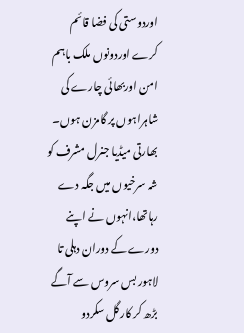اوردوستی کی فضا قائم کرے اوردونوں ملک باہم امن اوربھائی چارے کی شاہراہوں پر گامزن ہوں۔ بھارتی میڈیا جنرل مشرف کو شہ سرخیوں میں جگہ دے رہاتھا،انہوں نے اپنے دورے کے دوران دہلی تا لاہور بس سروس سے آگے بڑھ کر کارگل سکردو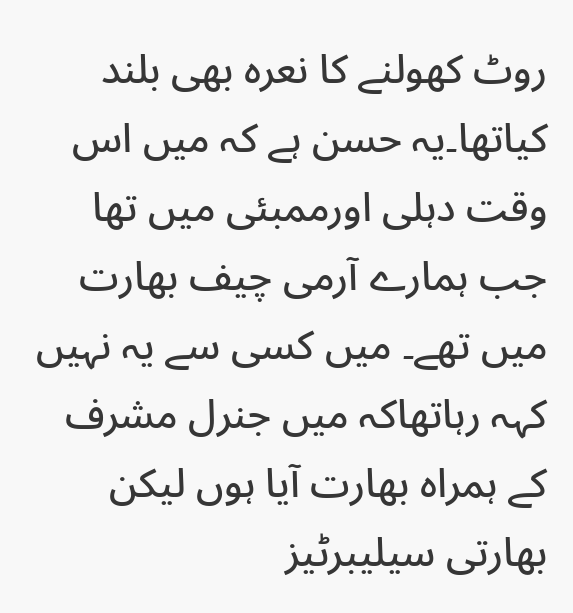روٹ کھولنے کا نعرہ بھی بلند کیاتھا۔یہ حسن ہے کہ میں اس وقت دہلی اورممبئی میں تھا جب ہمارے آرمی چیف بھارت میں تھے۔ میں کسی سے یہ نہیں کہہ رہاتھاکہ میں جنرل مشرف کے ہمراہ بھارت آیا ہوں لیکن بھارتی سیلیبرٹیز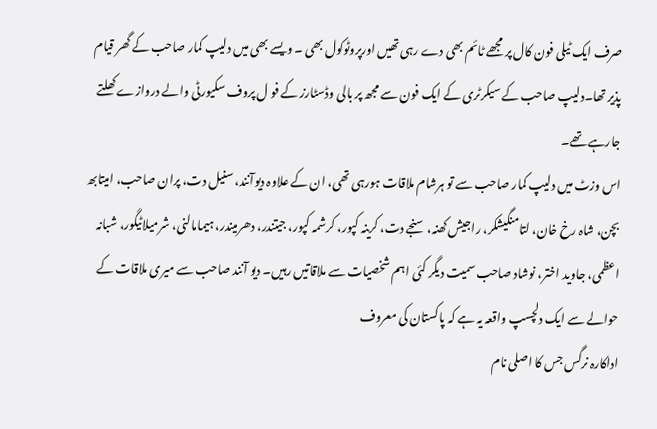صرف ایک ٹیلی فون کال پر مجھے ٹائم بھی دے رہی تھیں اورپروٹوکول بھی ۔ ویسے بھی میں دلیپ کمار صاحب کے گھر قیام پذیر تھا۔دلیپ صاحب کے سیکرٹری کے ایک فون سے مجھ پر بالی وڈسٹارز کے فو ل پروف سکیورٹی والے دروازے کھلتے جارہے تھے۔
اس وزٹ میں دلیپ کمار صاحب سے تو ہرشام ملاقات ہورہی تھی، ان کے علاوہ دیوآنند، سنیل دت، پران صاحب، امیتابھ بچن، شاہ رخ خان، لتامنگیشکر، راجیش کھنہ، سنجے دت، کرینہ کپور، کرشمہ کپور، جیتندر، دھرمیندر، ہیمامالنی، شرمیلاٹیگور، شبانہ اعظمی، جاوید اختر، نوشاد صاحب سمیت دیگر کئی اہم شخصیات سے ملاقاتیں رہیں۔ دیو آنند صاحب سے میری ملاقات کے حوالے سے ایک دلچسپ واقعہ یہ ہے کہ پاکستان کی معروف
اداکارہ نرگس جس کا اصلی نام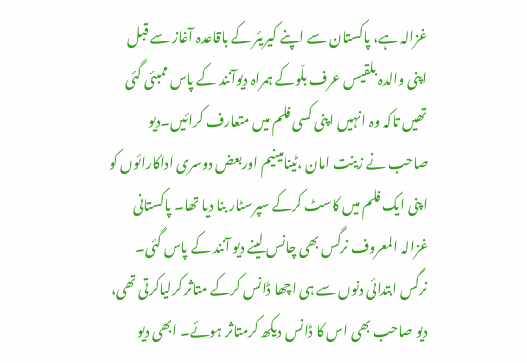غزالہ ہے، پاکستان سے اپنے کیریئر کے باقاعدہ آغاز سے قبل اپنی والدہ بلقیس عرف بلّوکے ہمراہ دیوآنند کے پاس ممبئی گئی تھیں تاکہ وہ انہیں اپنی کسی فلم میں متعارف کرائیں۔دیو صاحب نے زینت امان ،ٹینامینیم اوربعض دوسری اداکارائوں کو اپنی ایک فلم میں کاسٹ کرکے سپرسٹار بنا دیا تھا۔ پاکستانی غزالہ المعروف نرگس بھی چانس لینے دیو آنند کے پاس گئی۔ نرگس ابتدائی دنوں سے ہی اچھا ڈانس کرکے متاثر کرلیاکرتی تھی، دیو صاحب بھی اس کا ڈانس دیکھ کرمتاثر ہوئے۔ ابھی دیو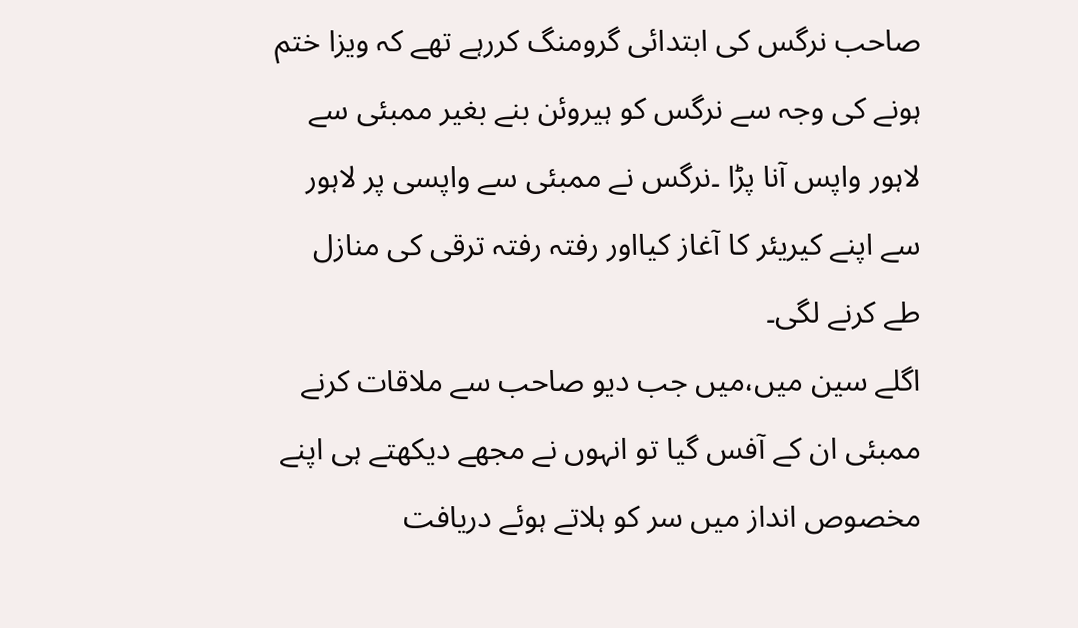صاحب نرگس کی ابتدائی گرومنگ کررہے تھے کہ ویزا ختم ہونے کی وجہ سے نرگس کو ہیروئن بنے بغیر ممبئی سے لاہور واپس آنا پڑا ۔نرگس نے ممبئی سے واپسی پر لاہور سے اپنے کیریئر کا آغاز کیااور رفتہ رفتہ ترقی کی منازل طے کرنے لگی۔
اگلے سین میں،میں جب دیو صاحب سے ملاقات کرنے ممبئی ان کے آفس گیا تو انہوں نے مجھے دیکھتے ہی اپنے مخصوص انداز میں سر کو ہلاتے ہوئے دریافت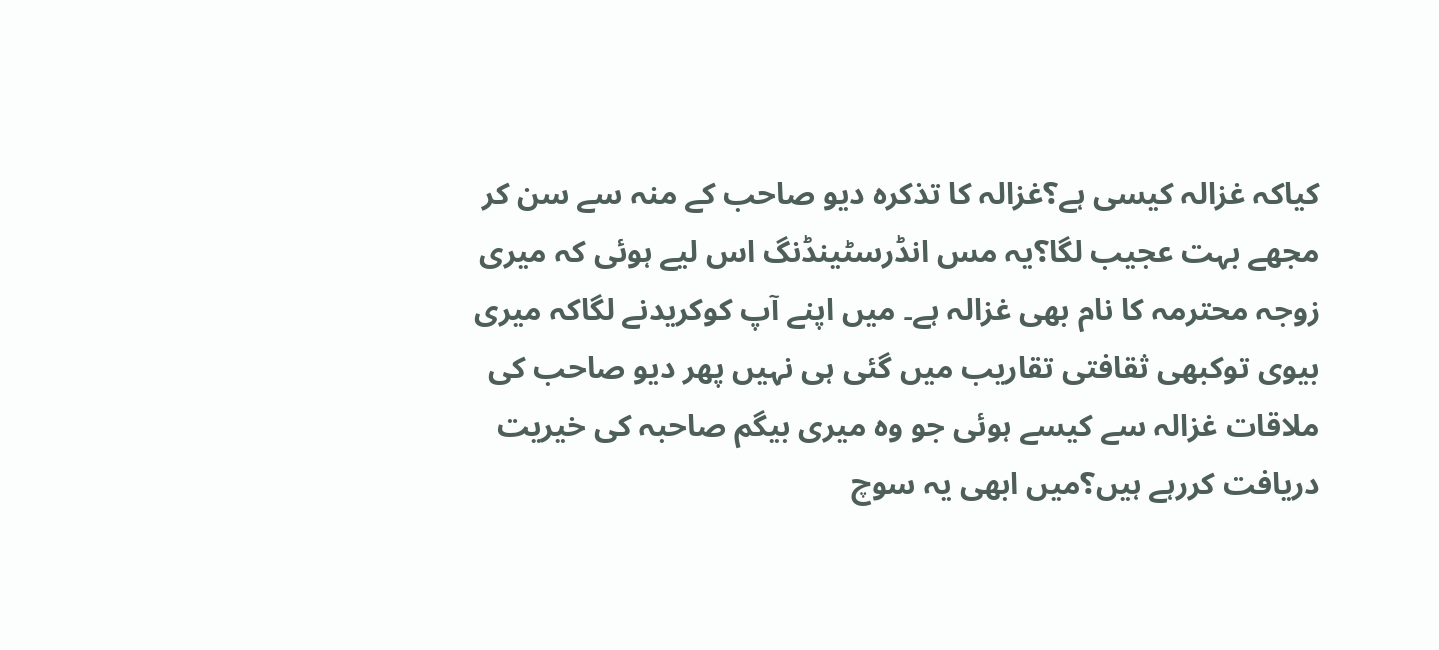کیاکہ غزالہ کیسی ہے؟غزالہ کا تذکرہ دیو صاحب کے منہ سے سن کر مجھے بہت عجیب لگا؟یہ مس انڈرسٹینڈنگ اس لیے ہوئی کہ میری زوجہ محترمہ کا نام بھی غزالہ ہے۔ میں اپنے آپ کوکریدنے لگاکہ میری بیوی توکبھی ثقافتی تقاریب میں گئی ہی نہیں پھر دیو صاحب کی ملاقات غزالہ سے کیسے ہوئی جو وہ میری بیگم صاحبہ کی خیریت دریافت کررہے ہیں؟میں ابھی یہ سوچ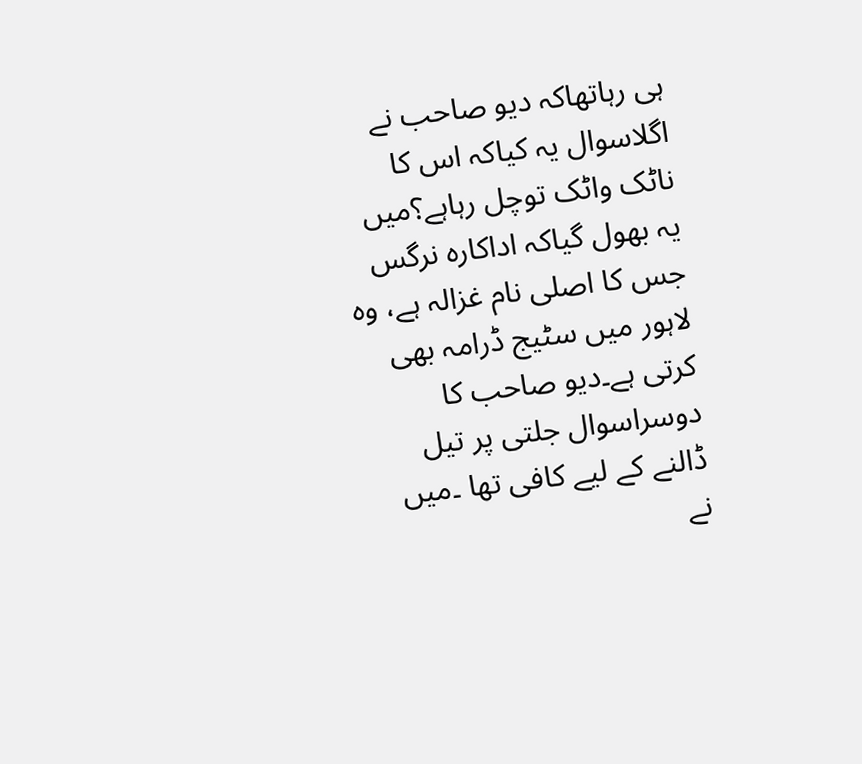ہی رہاتھاکہ دیو صاحب نے اگلاسوال یہ کیاکہ اس کا ناٹک واٹک توچل رہاہے؟میں یہ بھول گیاکہ اداکارہ نرگس جس کا اصلی نام غزالہ ہے، وہ لاہور میں سٹیج ڈرامہ بھی کرتی ہے۔دیو صاحب کا دوسراسوال جلتی پر تیل ڈالنے کے لیے کافی تھا ۔میں نے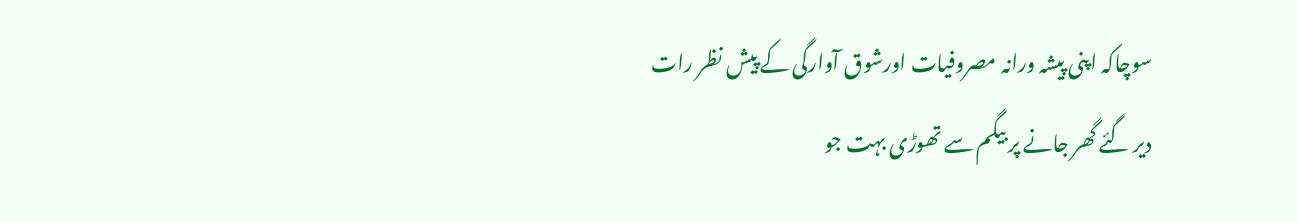سوچاکہ اپنی پیشہ ورانہ مصروفیات اورشوق آوارگی کے پیش نظر رات دیر گئے گھر جانے پر بیگم سے تھوڑی بہت جو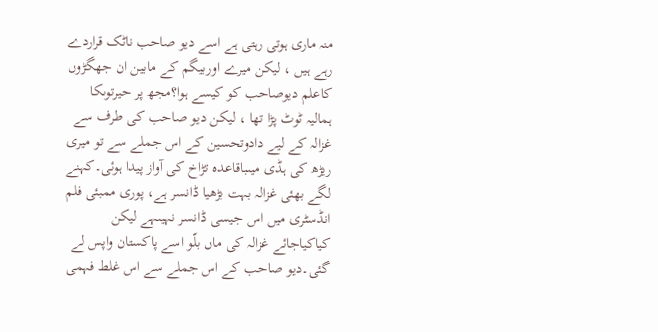منہ ماری ہوتی رہتی ہے اسے دیو صاحب ناٹک قراردے رہے ہیں ، لیکن میرے اوربیگم کے مابین ان جھگڑوں کاعلم دیوصاحب کو کیسے ہوا؟مجھ پر حیرتوںکا ہمالیہ ٹوٹ پڑا تھا ، لیکن دیو صاحب کی طرف سے غزالہ کے لیے دادوتحسین کے اس جملے سے تو میری ریڑھ کی ہڈی میںباقاعدہ تڑاخ کی آواز پیدا ہوئی۔کہنے لگے بھئی غزالہ بہت بڑھیا ڈانسر ہے، پوری ممبئی فلم انڈسٹری میں اس جیسی ڈانسر نہیںہے لیکن کیاکیاجائے غزالہ کی ماں بلّو اسے پاکستان واپس لے گئی۔دیو صاحب کے اس جملے سے اس غلط فہمی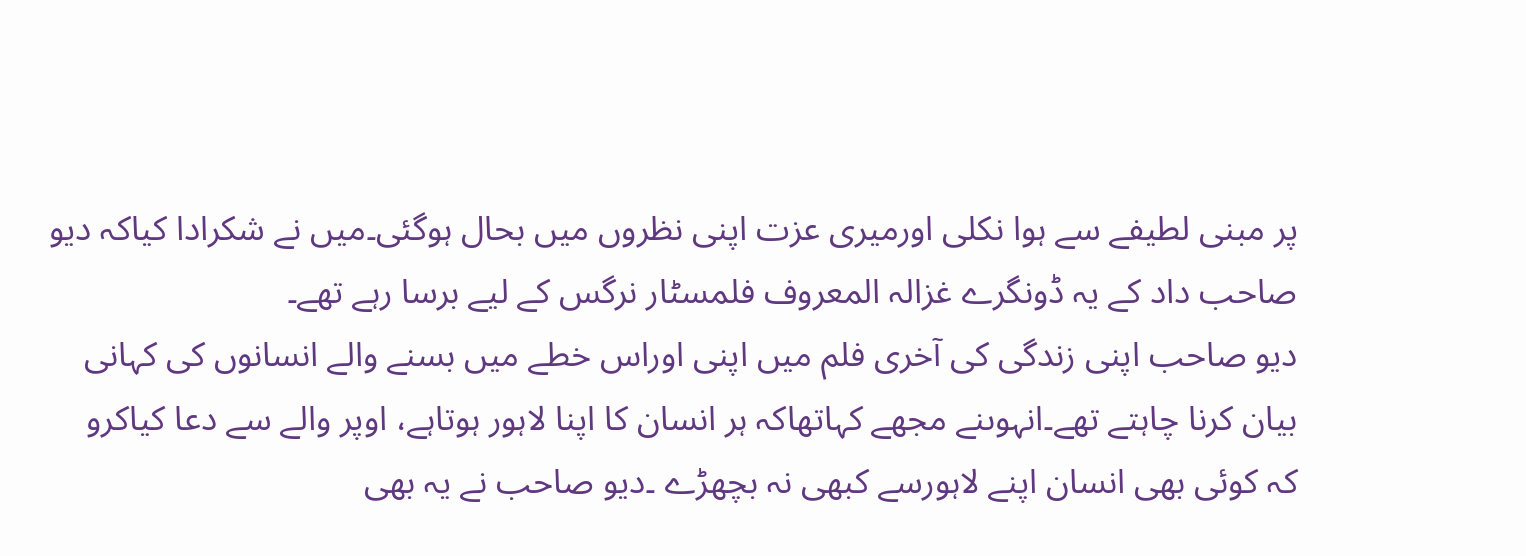پر مبنی لطیفے سے ہوا نکلی اورمیری عزت اپنی نظروں میں بحال ہوگئی۔میں نے شکرادا کیاکہ دیو صاحب داد کے یہ ڈونگرے غزالہ المعروف فلمسٹار نرگس کے لیے برسا رہے تھے۔
دیو صاحب اپنی زندگی کی آخری فلم میں اپنی اوراس خطے میں بسنے والے انسانوں کی کہانی بیان کرنا چاہتے تھے۔انہوںنے مجھے کہاتھاکہ ہر انسان کا اپنا لاہور ہوتاہے، اوپر والے سے دعا کیاکرو کہ کوئی بھی انسان اپنے لاہورسے کبھی نہ بچھڑے ۔دیو صاحب نے یہ بھی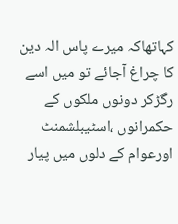کہاتھاکہ میرے پاس الہ دین کا چراغ آجائے تو میں اسے رگڑکر دونوں ملکوں کے حکمرانوں ،اسٹیبلشمنٹ اورعوام کے دلوں میں پیار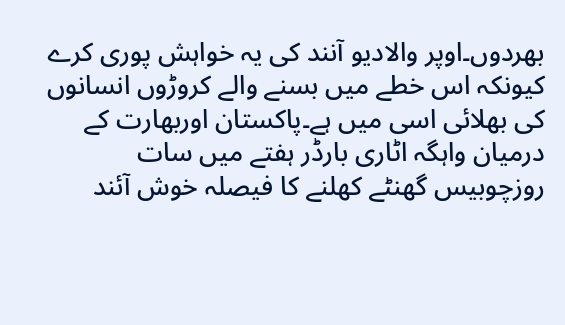بھردوں۔اوپر والادیو آنند کی یہ خواہش پوری کرے کیونکہ اس خطے میں بسنے والے کروڑوں انسانوں کی بھلائی اسی میں ہے۔پاکستان اوربھارت کے درمیان واہگہ اٹاری بارڈر ہفتے میں سات روزچوبیس گھنٹے کھلنے کا فیصلہ خوش آئند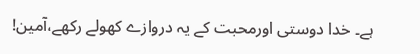ہے۔ خدا دوستی اورمحبت کے یہ دروازے کھولے رکھے،آمین!